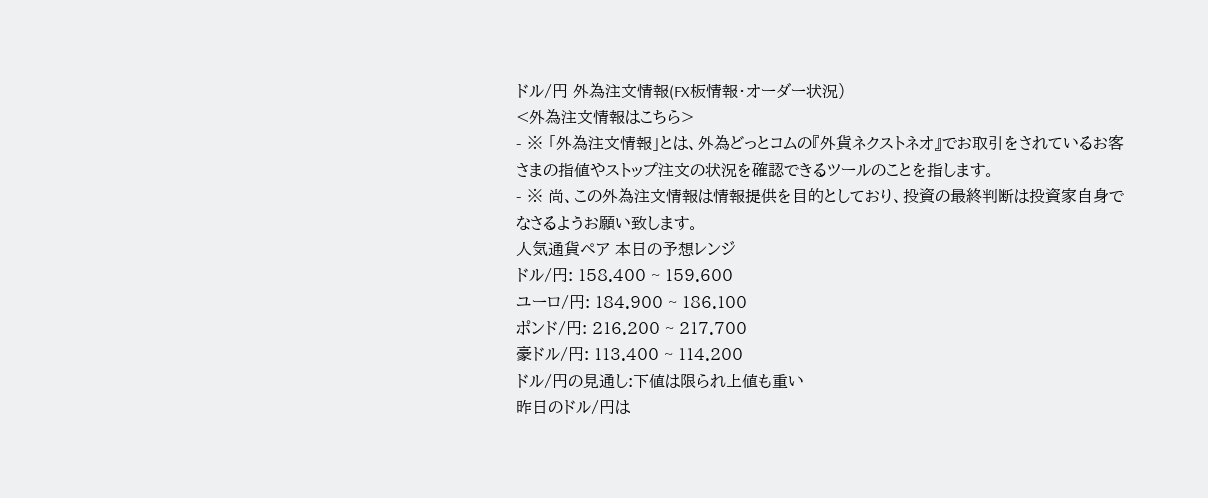ドル/円 外為注文情報(FX板情報・オーダー状況)
<外為注文情報はこちら>
- ※ 「外為注文情報」とは、外為どっとコムの『外貨ネクストネオ』でお取引をされているお客さまの指値やストップ注文の状況を確認できるツールのことを指します。
- ※ 尚、この外為注文情報は情報提供を目的としており、投資の最終判断は投資家自身でなさるようお願い致します。
人気通貨ペア 本日の予想レンジ
ドル/円: 158.400 ~ 159.600
ユーロ/円: 184.900 ~ 186.100
ポンド/円: 216.200 ~ 217.700
豪ドル/円: 113.400 ~ 114.200
ドル/円の見通し:下値は限られ上値も重い
昨日のドル/円は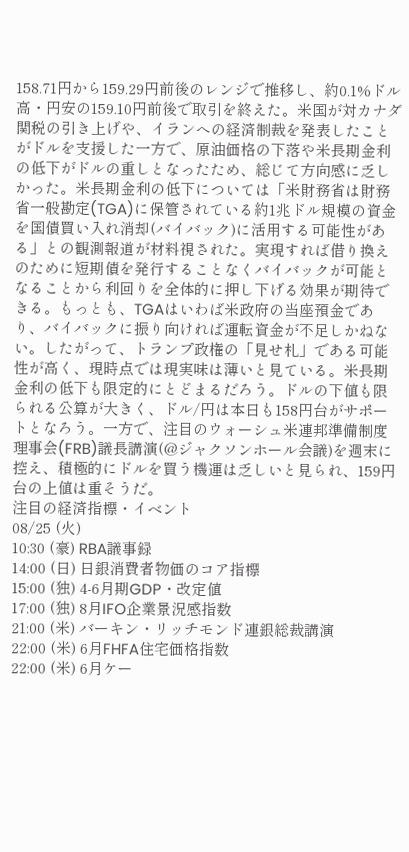158.71円から159.29円前後のレンジで推移し、約0.1%ドル高・円安の159.10円前後で取引を終えた。米国が対カナダ関税の引き上げや、イランへの経済制裁を発表したことがドルを支援した一方で、原油価格の下落や米長期金利の低下がドルの重しとなったため、総じて方向感に乏しかった。米長期金利の低下については「米財務省は財務省一般勘定(TGA)に保管されている約1兆ドル規模の資金を国債買い入れ消却(バイバック)に活用する可能性がある」との観測報道が材料視された。実現すれば借り換えのために短期債を発行することなくバイバックが可能となることから利回りを全体的に押し下げる効果が期待できる。もっとも、TGAはいわば米政府の当座預金であり、バイバックに振り向ければ運転資金が不足しかねない。したがって、トランプ政権の「見せ札」である可能性が高く、現時点では現実味は薄いと見ている。米長期金利の低下も限定的にとどまるだろう。ドルの下値も限られる公算が大きく、ドル/円は本日も158円台がサポートとなろう。一方で、注目のウォーシュ米連邦準備制度理事会(FRB)議長講演(@ジャクソンホール会議)を週末に控え、積極的にドルを買う機運は乏しいと見られ、159円台の上値は重そうだ。
注目の経済指標・イベント
08/25 (火)
10:30 (豪) RBA議事録
14:00 (日) 日銀消費者物価のコア指標
15:00 (独) 4-6月期GDP・改定値
17:00 (独) 8月IFO企業景況感指数
21:00 (米) バーキン・リッチモンド連銀総裁講演
22:00 (米) 6月FHFA住宅価格指数
22:00 (米) 6月ケー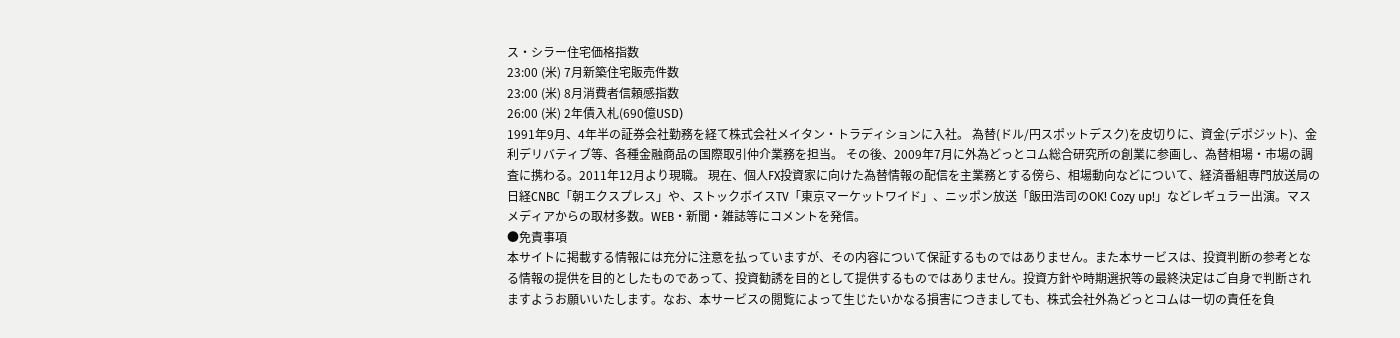ス・シラー住宅価格指数
23:00 (米) 7月新築住宅販売件数
23:00 (米) 8月消費者信頼感指数
26:00 (米) 2年債入札(690億USD)
1991年9月、4年半の証券会社勤務を経て株式会社メイタン・トラディションに入社。 為替(ドル/円スポットデスク)を皮切りに、資金(デポジット)、金利デリバティブ等、各種金融商品の国際取引仲介業務を担当。 その後、2009年7月に外為どっとコム総合研究所の創業に参画し、為替相場・市場の調査に携わる。2011年12月より現職。 現在、個人FX投資家に向けた為替情報の配信を主業務とする傍ら、相場動向などについて、経済番組専門放送局の日経CNBC「朝エクスプレス」や、ストックボイスTV「東京マーケットワイド」、ニッポン放送「飯田浩司のOK! Cozy up!」などレギュラー出演。マスメディアからの取材多数。WEB・新聞・雑誌等にコメントを発信。
●免責事項
本サイトに掲載する情報には充分に注意を払っていますが、その内容について保証するものではありません。また本サービスは、投資判断の参考となる情報の提供を目的としたものであって、投資勧誘を目的として提供するものではありません。投資方針や時期選択等の最終決定はご自身で判断されますようお願いいたします。なお、本サービスの閲覧によって生じたいかなる損害につきましても、株式会社外為どっとコムは一切の責任を負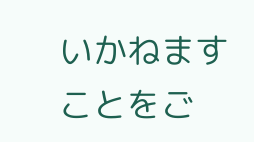いかねますことをご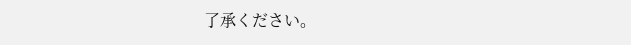了承ください。